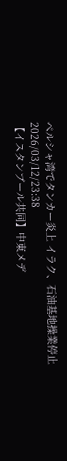ペルシャ湾でタンカー炎上 イラク、石油基地操業停止
2026/03/12/23:38
【イスタンブール共同】中東メデ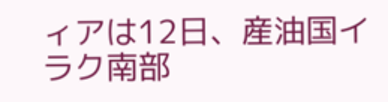ィアは12日、産油国イラク南部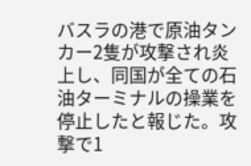バスラの港で原油タンカー2隻が攻撃され炎上し、同国が全ての石油ターミナルの操業を停止したと報じた。攻撃で1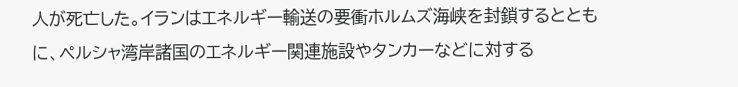人が死亡した。イランはエネルギー輸送の要衝ホルムズ海峡を封鎖するとともに、ペルシャ湾岸諸国のエネルギー関連施設やタンカーなどに対する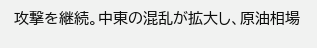攻撃を継続。中東の混乱が拡大し、原油相場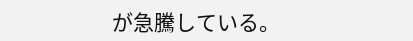が急騰している。